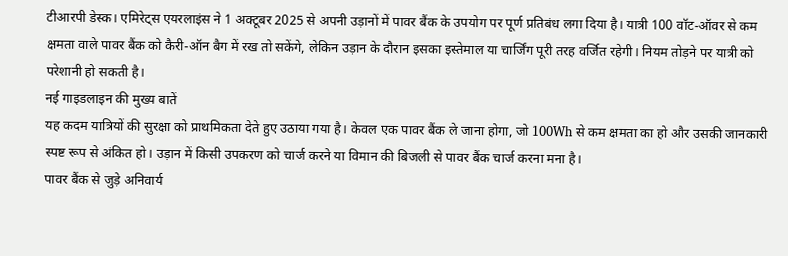टीआरपी डेस्क। एमिरेट्स एयरलाइंस ने 1 अक्टूबर 2025 से अपनी उड़ानों में पावर बैंक के उपयोग पर पूर्ण प्रतिबंध लगा दिया है। यात्री 100 वॉट-ऑवर से कम क्षमता वाले पावर बैंक को कैरी-ऑन बैग में रख तो सकेंगे, लेकिन उड़ान के दौरान इसका इस्तेमाल या चार्जिंग पूरी तरह वर्जित रहेगी। नियम तोड़ने पर यात्री को परेशानी हो सकती है।
नई गाइडलाइन की मुख्य बातें
यह कदम यात्रियों की सुरक्षा को प्राथमिकता देते हुए उठाया गया है। केवल एक पावर बैंक ले जाना होगा, जो 100Wh से कम क्षमता का हो और उसकी जानकारी स्पष्ट रूप से अंकित हो। उड़ान में किसी उपकरण को चार्ज करने या विमान की बिजली से पावर बैंक चार्ज करना मना है।
पावर बैंक से जुड़े अनिवार्य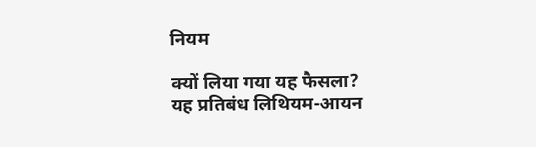नियम

क्यों लिया गया यह फैसला?
यह प्रतिबंध लिथियम-आयन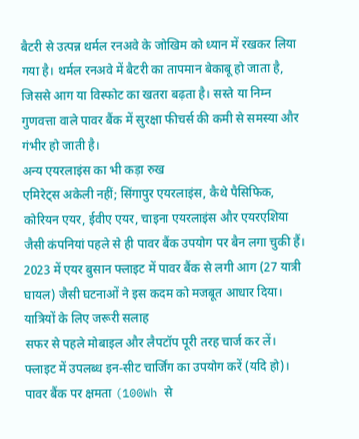बैटरी से उत्पन्न थर्मल रनअवे के जोखिम को ध्यान में रखकर लिया गया है। थर्मल रनअवे में बैटरी का तापमान बेकाबू हो जाता है, जिससे आग या विस्फोट का खतरा बढ़ता है। सस्ते या निम्न गुणवत्ता वाले पावर बैंक में सुरक्षा फीचर्स की कमी से समस्या और गंभीर हो जाती है।
अन्य एयरलाइंस का भी कड़ा रुख
एमिरेट्स अकेली नहीं; सिंगापुर एयरलाइंस, कैथे पैसिफिक, कोरियन एयर, ईवीए एयर, चाइना एयरलाइंस और एयरएशिया जैसी कंपनियां पहले से ही पावर बैंक उपयोग पर बैन लगा चुकी हैं। 2023 में एयर बुसान फ्लाइट में पावर बैंक से लगी आग (27 यात्री घायल) जैसी घटनाओं ने इस कदम को मजबूत आधार दिया।
यात्रियों के लिए जरूरी सलाह
सफर से पहले मोबाइल और लैपटॉप पूरी तरह चार्ज कर लें।
फ्लाइट में उपलब्ध इन-सीट चार्जिंग का उपयोग करें (यदि हो)।
पावर बैंक पर क्षमता (100Wh से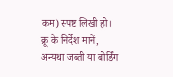कम) स्पष्ट लिखी हो।
क्रू के निर्देश मानें, अन्यथा जब्ती या बोर्डिंग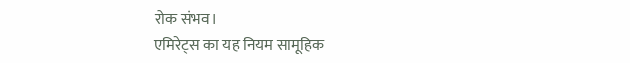रोक संभव।
एमिरेट्स का यह नियम सामूहिक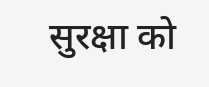सुरक्षा को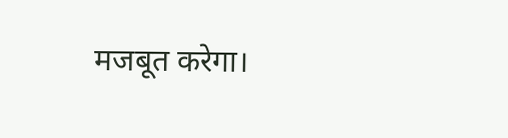मजबूत करेगा।